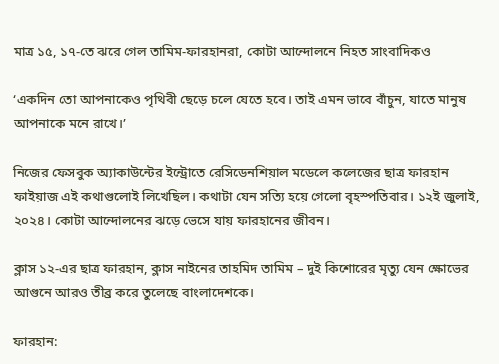মাত্র ১৫, ১৭-তে ঝরে গেল তামিম-ফারহানরা, কোটা আন্দোলনে নিহত সাংবাদিকও

‘একদিন তো আপনাকেও পৃথিবী ছেড়ে চলে যেতে হবে। তাই এমন ভাবে বাঁচুন, যাতে মানুষ আপনাকে মনে রাখে।’

নিজের ফেসবুক অ্যাকাউন্টের ইন্ট্রোতে রেসিডেনশিয়াল মডেলে কলেজের ছাত্র ফারহান ফাইয়াজ এই কথাগুলোই লিখেছিল। কথাটা যেন সত্যি হয়ে গেলো বৃহস্পতিবার। ১২ই জুলাই, ২০২৪। কোটা আন্দোলনের ঝড়ে ভেসে যায় ফারহানের জীবন।

ক্লাস ১২-এর ছাত্র ফারহান, ক্লাস নাইনের তাহমিদ তামিম – দুই কিশোরের মৃত্যু যেন ক্ষোভের আগুনে আরও তীব্র করে তুলেছে বাংলাদেশকে।

ফারহান: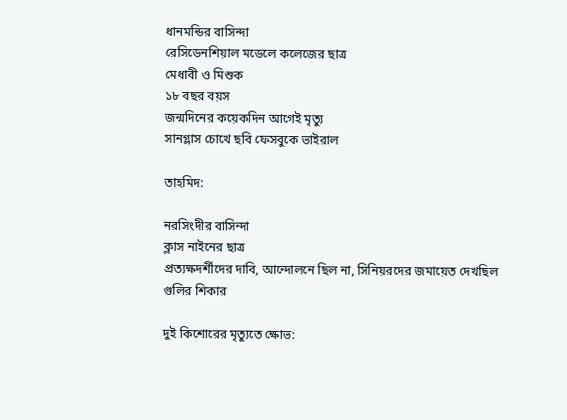ধানমন্ডির বাসিন্দা
রেসিডেনশিয়াল মডেলে কলেজের ছাত্র
মেধাবী ও মিশুক
১৮ বছর বয়স
জন্মদিনের কয়েকদিন আগেই মৃত্যু
সানগ্লাস চোখে ছবি ফেসবুকে ভাইরাল

তাহমিদ:

নরসিংদীর বাসিন্দা
ক্লাস নাইনের ছাত্র
প্রত্যক্ষদর্শীদের দাবি, আন্দোলনে ছিল না, সিনিয়রদের জমায়েত দেখছিল
গুলির শিকার

দুই কিশোরের মৃত্যুতে ক্ষোভ: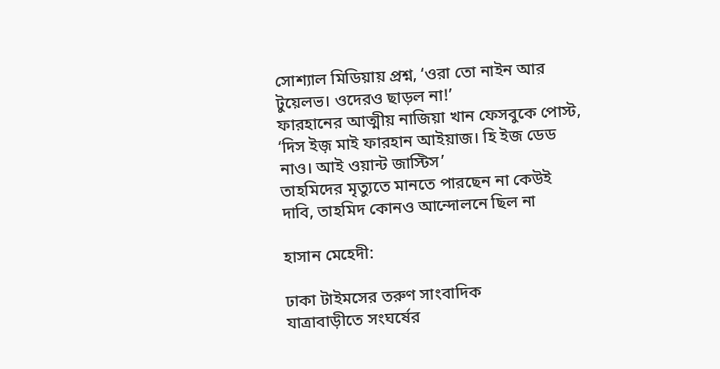সোশ্যাল মিডিয়ায় প্রশ্ন, ‘ওরা তো নাইন আর টুয়েলভ। ওদেরও ছাড়ল না!’
ফারহানের আত্মীয় নাজিয়া খান ফেসবুকে পোস্ট, ‘দিস ইজ় মাই ফারহান আইয়াজ। হি ইজ ডেড নাও। আই ওয়ান্ট জাস্টিস’
তাহমিদের মৃত্যুতে মানতে পারছেন না কেউই
দাবি, তাহমিদ কোনও আন্দোলনে ছিল না

হাসান মেহেদী:

ঢাকা টাইমসের তরুণ সাংবাদিক
যাত্রাবাড়ীতে সংঘর্ষের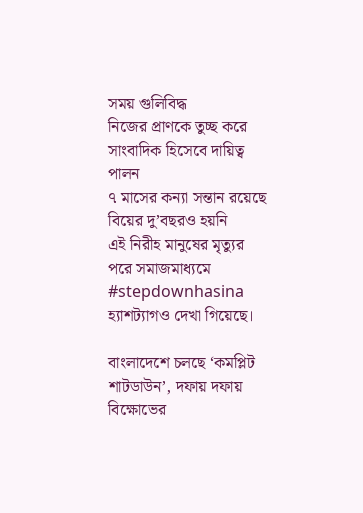সময় গুলিবিদ্ধ
নিজের প্রাণকে তুচ্ছ করে সাংবাদিক হিসেবে দায়িত্ব পালন
৭ মাসের কন্যা সন্তান রয়েছে
বিয়ের দু’বছরও হয়নি
এই নিরীহ মানুষের মৃত্যুর পরে সমাজমাধ্যমে #stepdownhasina হ্যাশট্যাগও দেখা গিয়েছে।

বাংলাদেশে চলছে ‘কমপ্লিট শাটডাউন’, দফায় দফায় বিক্ষোভের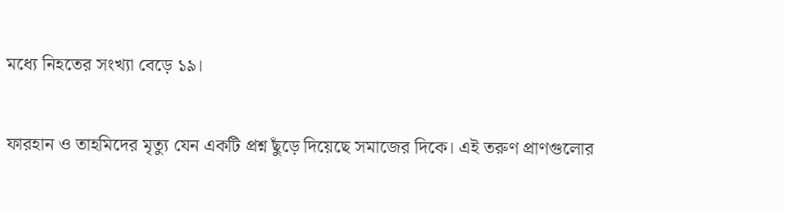মধ্যে নিহতের সংখ্যা বেড়ে ১৯।

ফারহান ও তাহমিদের মৃত্যু যেন একটি প্রশ্ন ছুঁড়ে দিয়েছে সমাজের দিকে। এই তরুণ প্রাণগুলোর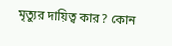মৃত্যুর দায়িত্ব কার? কোন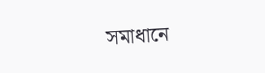সমাধানে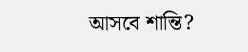আসবে শান্তি?